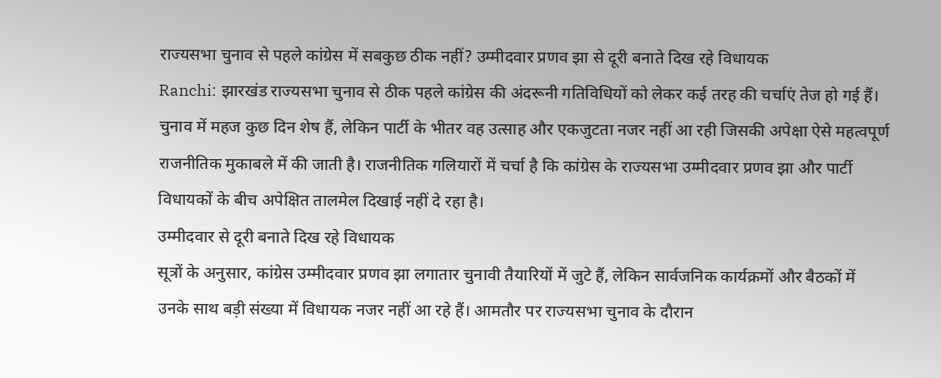राज्यसभा चुनाव से पहले कांग्रेस में सबकुछ ठीक नहीं? उम्मीदवार प्रणव झा से दूरी बनाते दिख रहे विधायक
Ranchi: झारखंड राज्यसभा चुनाव से ठीक पहले कांग्रेस की अंदरूनी गतिविधियों को लेकर कई तरह की चर्चाएं तेज हो गई हैं। चुनाव में महज कुछ दिन शेष हैं, लेकिन पार्टी के भीतर वह उत्साह और एकजुटता नजर नहीं आ रही जिसकी अपेक्षा ऐसे महत्वपूर्ण राजनीतिक मुकाबले में की जाती है। राजनीतिक गलियारों में चर्चा है कि कांग्रेस के राज्यसभा उम्मीदवार प्रणव झा और पार्टी विधायकों के बीच अपेक्षित तालमेल दिखाई नहीं दे रहा है।
उम्मीदवार से दूरी बनाते दिख रहे विधायक
सूत्रों के अनुसार, कांग्रेस उम्मीदवार प्रणव झा लगातार चुनावी तैयारियों में जुटे हैं, लेकिन सार्वजनिक कार्यक्रमों और बैठकों में उनके साथ बड़ी संख्या में विधायक नजर नहीं आ रहे हैं। आमतौर पर राज्यसभा चुनाव के दौरान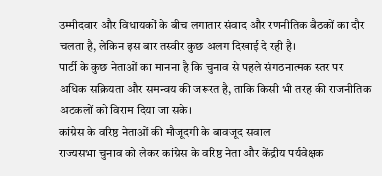उम्मीदवार और विधायकों के बीच लगातार संवाद और रणनीतिक बैठकों का दौर चलता है, लेकिन इस बार तस्वीर कुछ अलग दिखाई दे रही है।
पार्टी के कुछ नेताओं का मानना है कि चुनाव से पहले संगठनात्मक स्तर पर अधिक सक्रियता और समन्वय की जरूरत है, ताकि किसी भी तरह की राजनीतिक अटकलों को विराम दिया जा सके।
कांग्रेस के वरिष्ठ नेताओं की मौजूदगी के बावजूद सवाल
राज्यसभा चुनाव को लेकर कांग्रेस के वरिष्ठ नेता और केंद्रीय पर्यवेक्षक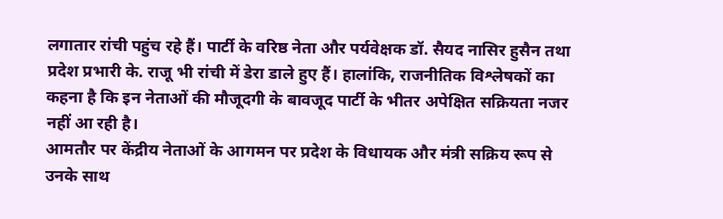लगातार रांची पहुंच रहे हैं। पार्टी के वरिष्ठ नेता और पर्यवेक्षक डॉ. सैयद नासिर हुसैन तथा प्रदेश प्रभारी के. राजू भी रांची में डेरा डाले हुए हैं। हालांकि, राजनीतिक विश्लेषकों का कहना है कि इन नेताओं की मौजूदगी के बावजूद पार्टी के भीतर अपेक्षित सक्रियता नजर नहीं आ रही है।
आमतौर पर केंद्रीय नेताओं के आगमन पर प्रदेश के विधायक और मंत्री सक्रिय रूप से उनके साथ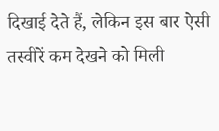दिखाई देते हैं, लेकिन इस बार ऐसी तस्वीरें कम देखने को मिली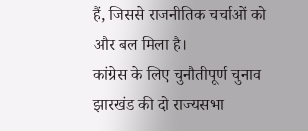हैं, जिससे राजनीतिक चर्चाओं को और बल मिला है।
कांग्रेस के लिए चुनौतीपूर्ण चुनाव
झारखंड की दो राज्यसभा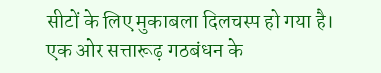सीटों के लिए मुकाबला दिलचस्प हो गया है। एक ओर सत्तारूढ़ गठबंधन के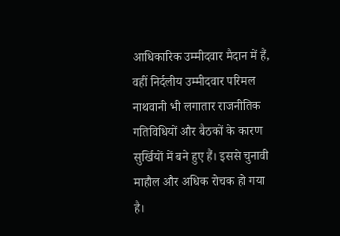आधिकारिक उम्मीदवार मैदान में हैं, वहीं निर्दलीय उम्मीदवार परिमल नाथवानी भी लगातार राजनीतिक गतिविधियों और बैठकों के कारण सुर्खियों में बने हुए हैं। इससे चुनावी माहौल और अधिक रोचक हो गया है।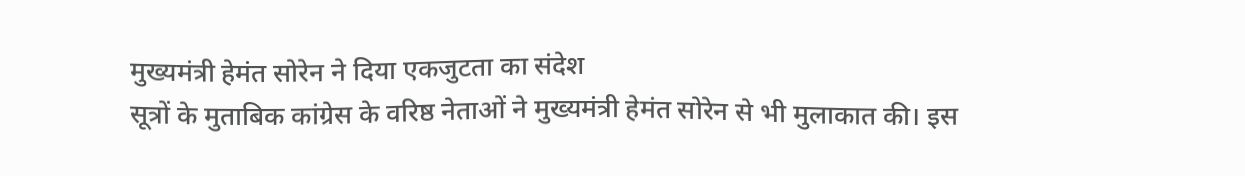मुख्यमंत्री हेमंत सोरेन ने दिया एकजुटता का संदेश
सूत्रों के मुताबिक कांग्रेस के वरिष्ठ नेताओं ने मुख्यमंत्री हेमंत सोरेन से भी मुलाकात की। इस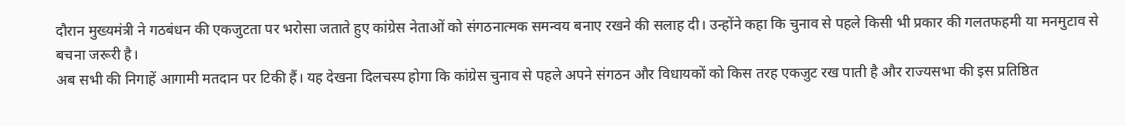दौरान मुख्यमंत्री ने गठबंधन की एकजुटता पर भरोसा जताते हुए कांग्रेस नेताओं को संगठनात्मक समन्वय बनाए रखने की सलाह दी। उन्होंने कहा कि चुनाव से पहले किसी भी प्रकार की गलतफहमी या मनमुटाव से बचना जरूरी है।
अब सभी की निगाहें आगामी मतदान पर टिकी हैं। यह देखना दिलचस्प होगा कि कांग्रेस चुनाव से पहले अपने संगठन और विधायकों को किस तरह एकजुट रख पाती है और राज्यसभा की इस प्रतिष्ठित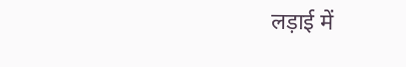लड़ाई में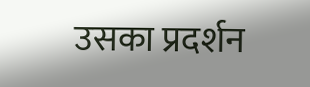उसका प्रदर्शन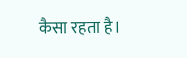कैसा रहता है।